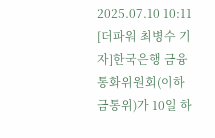2025.07.10 10:11
[더파워 최병수 기자]한국은행 금융통화위원회(이하 금통위)가 10일 하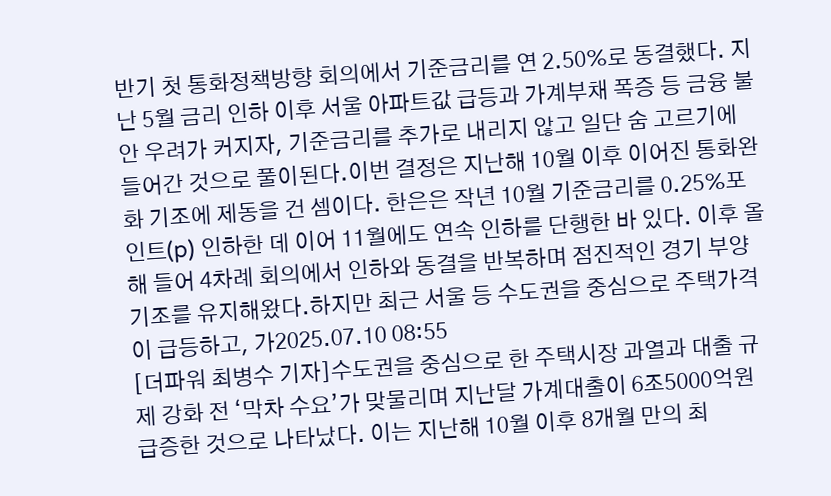반기 첫 통화정책방향 회의에서 기준금리를 연 2.50%로 동결했다. 지난 5월 금리 인하 이후 서울 아파트값 급등과 가계부채 폭증 등 금융 불안 우려가 커지자, 기준금리를 추가로 내리지 않고 일단 숨 고르기에 들어간 것으로 풀이된다.이번 결정은 지난해 10월 이후 이어진 통화완화 기조에 제동을 건 셈이다. 한은은 작년 10월 기준금리를 0.25%포인트(p) 인하한 데 이어 11월에도 연속 인하를 단행한 바 있다. 이후 올해 들어 4차례 회의에서 인하와 동결을 반복하며 점진적인 경기 부양 기조를 유지해왔다.하지만 최근 서울 등 수도권을 중심으로 주택가격이 급등하고, 가2025.07.10 08:55
[더파워 최병수 기자]수도권을 중심으로 한 주택시장 과열과 대출 규제 강화 전 ‘막차 수요’가 맞물리며 지난달 가계대출이 6조5000억원 급증한 것으로 나타났다. 이는 지난해 10월 이후 8개월 만의 최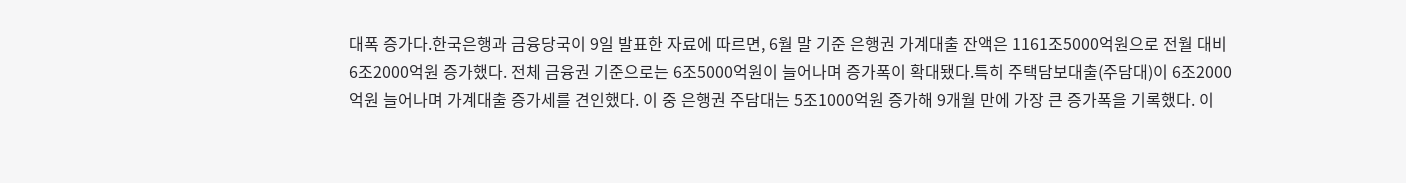대폭 증가다.한국은행과 금융당국이 9일 발표한 자료에 따르면, 6월 말 기준 은행권 가계대출 잔액은 1161조5000억원으로 전월 대비 6조2000억원 증가했다. 전체 금융권 기준으로는 6조5000억원이 늘어나며 증가폭이 확대됐다.특히 주택담보대출(주담대)이 6조2000억원 늘어나며 가계대출 증가세를 견인했다. 이 중 은행권 주담대는 5조1000억원 증가해 9개월 만에 가장 큰 증가폭을 기록했다. 이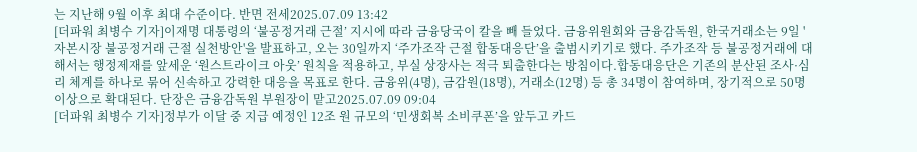는 지난해 9월 이후 최대 수준이다. 반면 전세2025.07.09 13:42
[더파워 최병수 기자]이재명 대통령의 ‘불공정거래 근절’ 지시에 따라 금융당국이 칼을 빼 들었다. 금융위원회와 금융감독원, 한국거래소는 9일 '자본시장 불공정거래 근절 실천방안'을 발표하고, 오는 30일까지 ‘주가조작 근절 합동대응단’을 출범시키기로 했다. 주가조작 등 불공정거래에 대해서는 행정제재를 앞세운 ‘원스트라이크 아웃’ 원칙을 적용하고, 부실 상장사는 적극 퇴출한다는 방침이다.합동대응단은 기존의 분산된 조사·심리 체계를 하나로 묶어 신속하고 강력한 대응을 목표로 한다. 금융위(4명), 금감원(18명), 거래소(12명) 등 총 34명이 참여하며, 장기적으로 50명 이상으로 확대된다. 단장은 금융감독원 부원장이 맡고2025.07.09 09:04
[더파워 최병수 기자]정부가 이달 중 지급 예정인 12조 원 규모의 ‘민생회복 소비쿠폰’을 앞두고 카드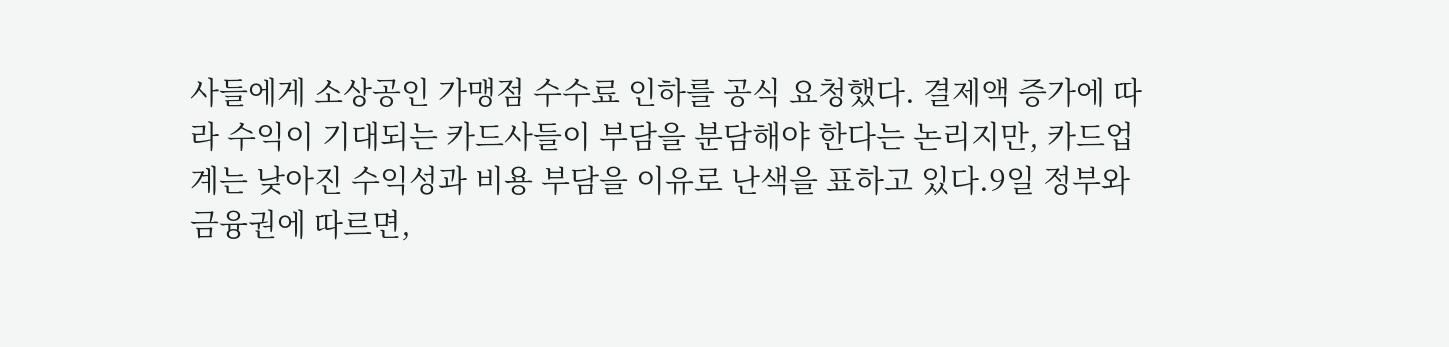사들에게 소상공인 가맹점 수수료 인하를 공식 요청했다. 결제액 증가에 따라 수익이 기대되는 카드사들이 부담을 분담해야 한다는 논리지만, 카드업계는 낮아진 수익성과 비용 부담을 이유로 난색을 표하고 있다.9일 정부와 금융권에 따르면,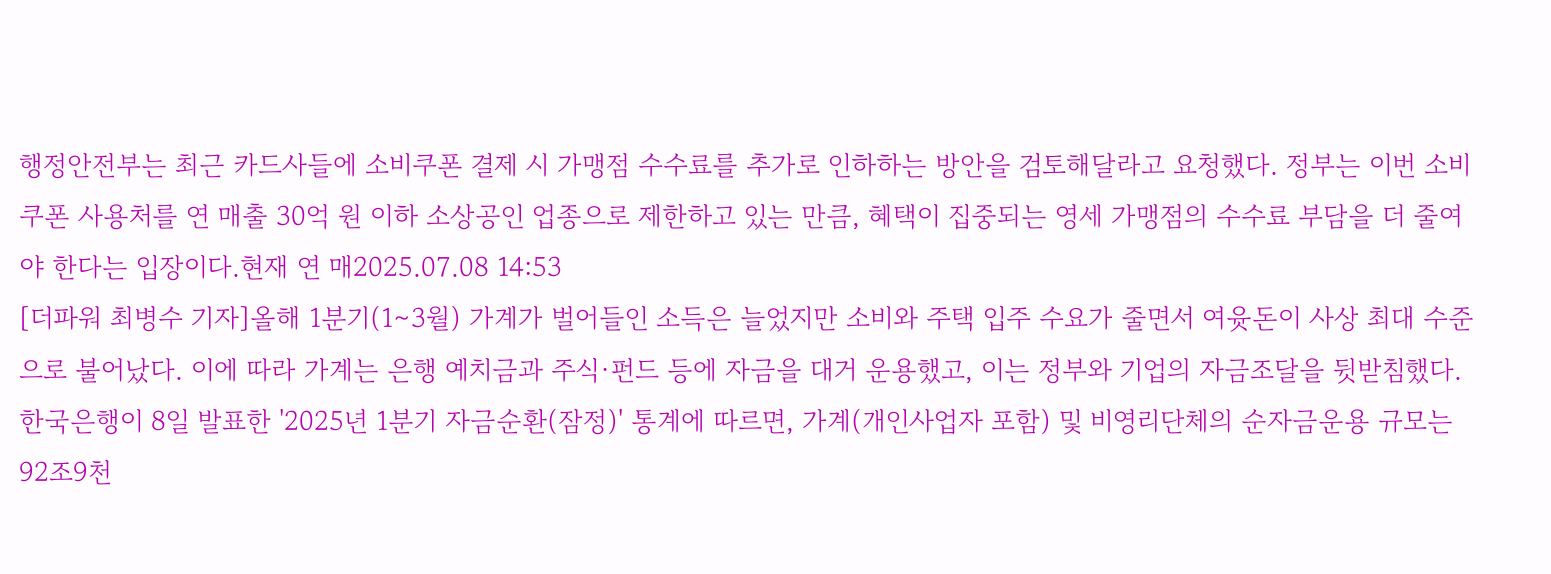행정안전부는 최근 카드사들에 소비쿠폰 결제 시 가맹점 수수료를 추가로 인하하는 방안을 검토해달라고 요청했다. 정부는 이번 소비쿠폰 사용처를 연 매출 30억 원 이하 소상공인 업종으로 제한하고 있는 만큼, 혜택이 집중되는 영세 가맹점의 수수료 부담을 더 줄여야 한다는 입장이다.현재 연 매2025.07.08 14:53
[더파워 최병수 기자]올해 1분기(1∼3월) 가계가 벌어들인 소득은 늘었지만 소비와 주택 입주 수요가 줄면서 여윳돈이 사상 최대 수준으로 불어났다. 이에 따라 가계는 은행 예치금과 주식·펀드 등에 자금을 대거 운용했고, 이는 정부와 기업의 자금조달을 뒷받침했다.한국은행이 8일 발표한 '2025년 1분기 자금순환(잠정)' 통계에 따르면, 가계(개인사업자 포함) 및 비영리단체의 순자금운용 규모는 92조9천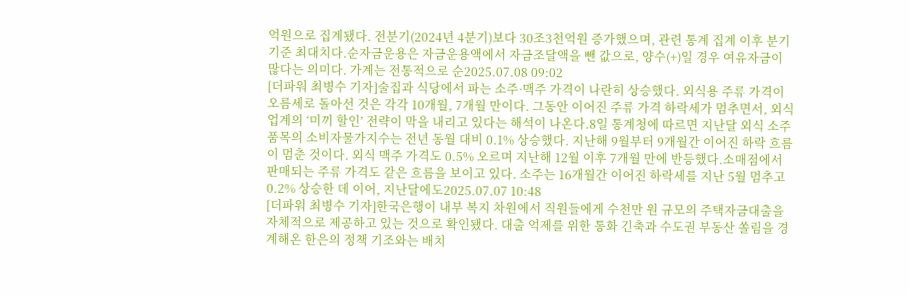억원으로 집계됐다. 전분기(2024년 4분기)보다 30조3천억원 증가했으며, 관련 통계 집계 이후 분기 기준 최대치다.순자금운용은 자금운용액에서 자금조달액을 뺀 값으로, 양수(+)일 경우 여유자금이 많다는 의미다. 가계는 전통적으로 순2025.07.08 09:02
[더파워 최병수 기자]술집과 식당에서 파는 소주·맥주 가격이 나란히 상승했다. 외식용 주류 가격이 오름세로 돌아선 것은 각각 10개월, 7개월 만이다. 그동안 이어진 주류 가격 하락세가 멈추면서, 외식업계의 ‘미끼 할인’ 전략이 막을 내리고 있다는 해석이 나온다.8일 통계청에 따르면 지난달 외식 소주 품목의 소비자물가지수는 전년 동월 대비 0.1% 상승했다. 지난해 9월부터 9개월간 이어진 하락 흐름이 멈춘 것이다. 외식 맥주 가격도 0.5% 오르며 지난해 12월 이후 7개월 만에 반등했다.소매점에서 판매되는 주류 가격도 같은 흐름을 보이고 있다. 소주는 16개월간 이어진 하락세를 지난 5월 멈추고 0.2% 상승한 데 이어, 지난달에도2025.07.07 10:48
[더파워 최병수 기자]한국은행이 내부 복지 차원에서 직원들에게 수천만 원 규모의 주택자금대출을 자체적으로 제공하고 있는 것으로 확인됐다. 대출 억제를 위한 통화 긴축과 수도권 부동산 쏠림을 경계해온 한은의 정책 기조와는 배치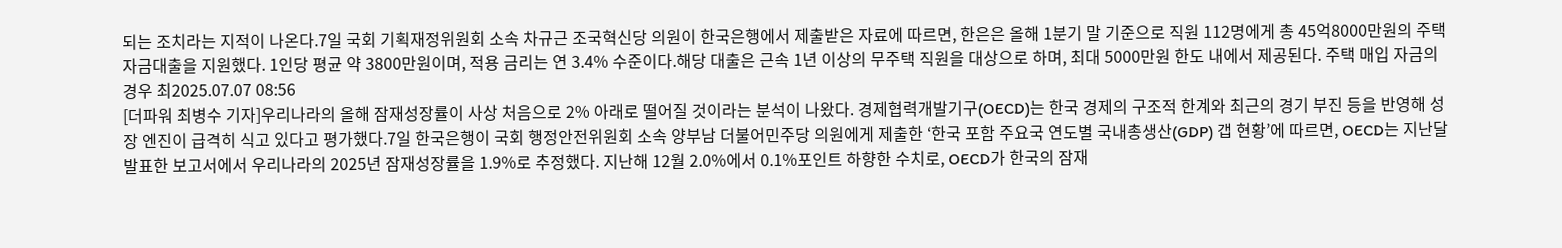되는 조치라는 지적이 나온다.7일 국회 기획재정위원회 소속 차규근 조국혁신당 의원이 한국은행에서 제출받은 자료에 따르면, 한은은 올해 1분기 말 기준으로 직원 112명에게 총 45억8000만원의 주택자금대출을 지원했다. 1인당 평균 약 3800만원이며, 적용 금리는 연 3.4% 수준이다.해당 대출은 근속 1년 이상의 무주택 직원을 대상으로 하며, 최대 5000만원 한도 내에서 제공된다. 주택 매입 자금의 경우 최2025.07.07 08:56
[더파워 최병수 기자]우리나라의 올해 잠재성장률이 사상 처음으로 2% 아래로 떨어질 것이라는 분석이 나왔다. 경제협력개발기구(OECD)는 한국 경제의 구조적 한계와 최근의 경기 부진 등을 반영해 성장 엔진이 급격히 식고 있다고 평가했다.7일 한국은행이 국회 행정안전위원회 소속 양부남 더불어민주당 의원에게 제출한 ‘한국 포함 주요국 연도별 국내총생산(GDP) 갭 현황’에 따르면, OECD는 지난달 발표한 보고서에서 우리나라의 2025년 잠재성장률을 1.9%로 추정했다. 지난해 12월 2.0%에서 0.1%포인트 하향한 수치로, OECD가 한국의 잠재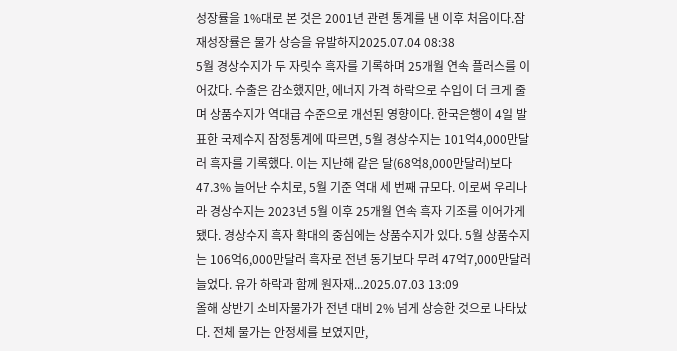성장률을 1%대로 본 것은 2001년 관련 통계를 낸 이후 처음이다.잠재성장률은 물가 상승을 유발하지2025.07.04 08:38
5월 경상수지가 두 자릿수 흑자를 기록하며 25개월 연속 플러스를 이어갔다. 수출은 감소했지만, 에너지 가격 하락으로 수입이 더 크게 줄며 상품수지가 역대급 수준으로 개선된 영향이다. 한국은행이 4일 발표한 국제수지 잠정통계에 따르면, 5월 경상수지는 101억4,000만달러 흑자를 기록했다. 이는 지난해 같은 달(68억8,000만달러)보다 47.3% 늘어난 수치로, 5월 기준 역대 세 번째 규모다. 이로써 우리나라 경상수지는 2023년 5월 이후 25개월 연속 흑자 기조를 이어가게 됐다. 경상수지 흑자 확대의 중심에는 상품수지가 있다. 5월 상품수지는 106억6,000만달러 흑자로 전년 동기보다 무려 47억7,000만달러 늘었다. 유가 하락과 함께 원자재...2025.07.03 13:09
올해 상반기 소비자물가가 전년 대비 2% 넘게 상승한 것으로 나타났다. 전체 물가는 안정세를 보였지만,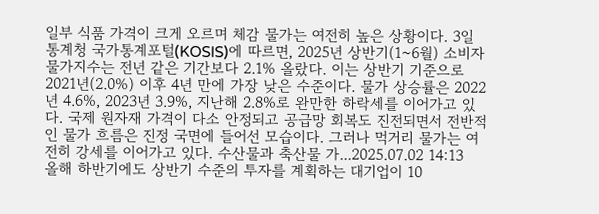일부 식품 가격이 크게 오르며 체감 물가는 여전히 높은 상황이다. 3일 통계청 국가통계포털(KOSIS)에 따르면, 2025년 상반기(1~6월) 소비자물가지수는 전년 같은 기간보다 2.1% 올랐다. 이는 상반기 기준으로 2021년(2.0%) 이후 4년 만에 가장 낮은 수준이다. 물가 상승률은 2022년 4.6%, 2023년 3.9%, 지난해 2.8%로 완만한 하락세를 이어가고 있다. 국제 원자재 가격이 다소 안정되고 공급망 회복도 진전되면서 전반적인 물가 흐름은 진정 국면에 들어선 모습이다. 그러나 먹거리 물가는 여전히 강세를 이어가고 있다. 수산물과 축산물 가...2025.07.02 14:13
올해 하반기에도 상반기 수준의 투자를 계획하는 대기업이 10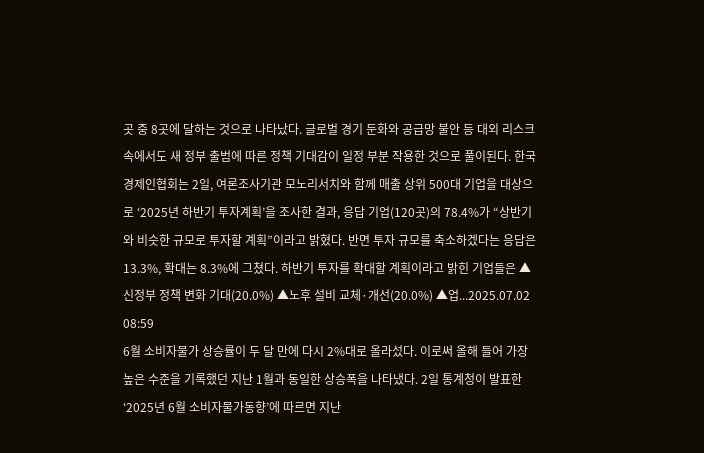곳 중 8곳에 달하는 것으로 나타났다. 글로벌 경기 둔화와 공급망 불안 등 대외 리스크 속에서도 새 정부 출범에 따른 정책 기대감이 일정 부분 작용한 것으로 풀이된다. 한국경제인협회는 2일, 여론조사기관 모노리서치와 함께 매출 상위 500대 기업을 대상으로 ‘2025년 하반기 투자계획’을 조사한 결과, 응답 기업(120곳)의 78.4%가 “상반기와 비슷한 규모로 투자할 계획”이라고 밝혔다. 반면 투자 규모를 축소하겠다는 응답은 13.3%, 확대는 8.3%에 그쳤다. 하반기 투자를 확대할 계획이라고 밝힌 기업들은 ▲신정부 정책 변화 기대(20.0%) ▲노후 설비 교체·개선(20.0%) ▲업...2025.07.02 08:59
6월 소비자물가 상승률이 두 달 만에 다시 2%대로 올라섰다. 이로써 올해 들어 가장 높은 수준을 기록했던 지난 1월과 동일한 상승폭을 나타냈다. 2일 통계청이 발표한 ‘2025년 6월 소비자물가동향’에 따르면 지난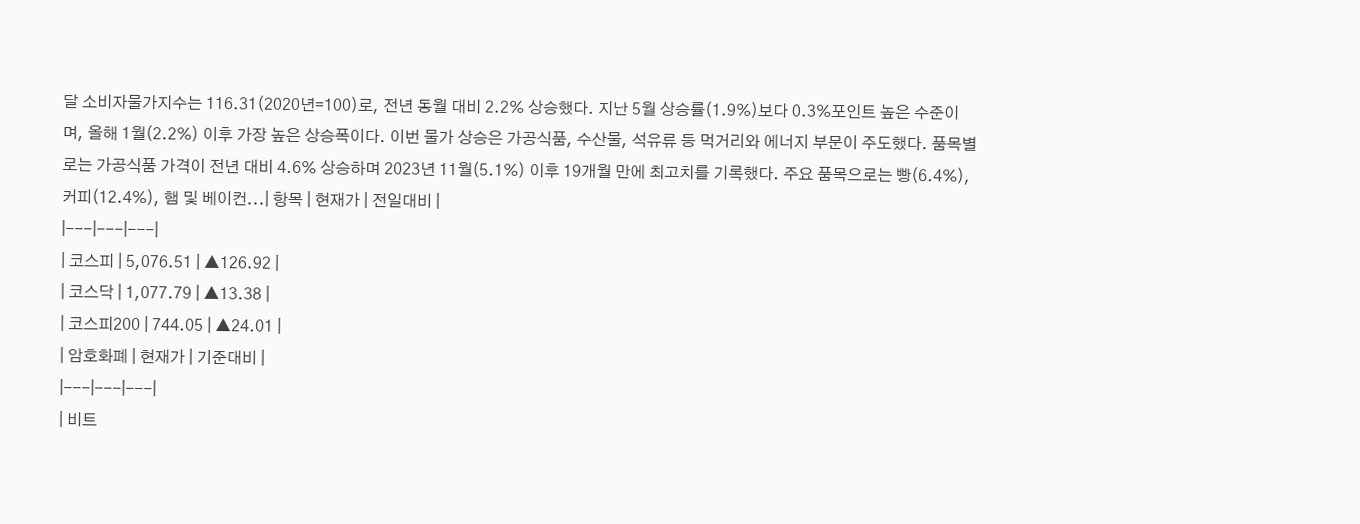달 소비자물가지수는 116.31(2020년=100)로, 전년 동월 대비 2.2% 상승했다. 지난 5월 상승률(1.9%)보다 0.3%포인트 높은 수준이며, 올해 1월(2.2%) 이후 가장 높은 상승폭이다. 이번 물가 상승은 가공식품, 수산물, 석유류 등 먹거리와 에너지 부문이 주도했다. 품목별로는 가공식품 가격이 전년 대비 4.6% 상승하며 2023년 11월(5.1%) 이후 19개월 만에 최고치를 기록했다. 주요 품목으로는 빵(6.4%), 커피(12.4%), 햄 및 베이컨...| 항목 | 현재가 | 전일대비 |
|---|---|---|
| 코스피 | 5,076.51 | ▲126.92 |
| 코스닥 | 1,077.79 | ▲13.38 |
| 코스피200 | 744.05 | ▲24.01 |
| 암호화폐 | 현재가 | 기준대비 |
|---|---|---|
| 비트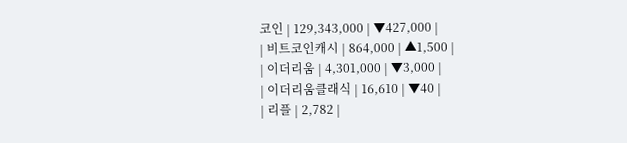코인 | 129,343,000 | ▼427,000 |
| 비트코인캐시 | 864,000 | ▲1,500 |
| 이더리움 | 4,301,000 | ▼3,000 |
| 이더리움클래식 | 16,610 | ▼40 |
| 리플 | 2,782 |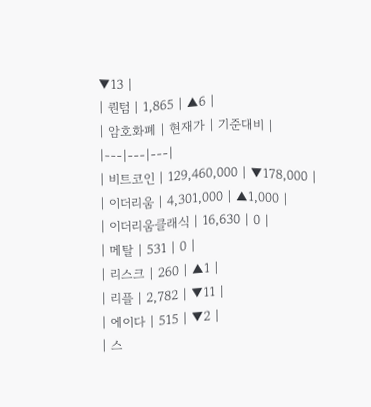▼13 |
| 퀀텀 | 1,865 | ▲6 |
| 암호화폐 | 현재가 | 기준대비 |
|---|---|---|
| 비트코인 | 129,460,000 | ▼178,000 |
| 이더리움 | 4,301,000 | ▲1,000 |
| 이더리움클래식 | 16,630 | 0 |
| 메탈 | 531 | 0 |
| 리스크 | 260 | ▲1 |
| 리플 | 2,782 | ▼11 |
| 에이다 | 515 | ▼2 |
| 스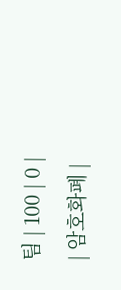팀 | 100 | 0 |
| 암호화폐 |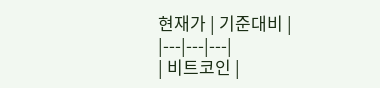현재가 | 기준대비 |
|---|---|---|
| 비트코인 |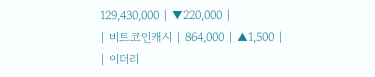129,430,000 | ▼220,000 |
| 비트코인캐시 | 864,000 | ▲1,500 |
| 이더리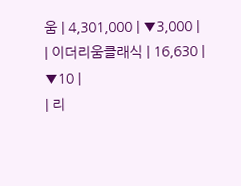움 | 4,301,000 | ▼3,000 |
| 이더리움클래식 | 16,630 | ▼10 |
| 리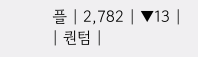플 | 2,782 | ▼13 |
| 퀀텀 |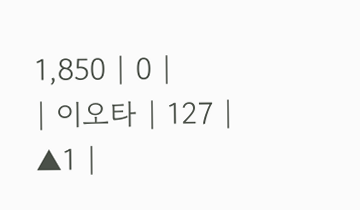1,850 | 0 |
| 이오타 | 127 | ▲1 |